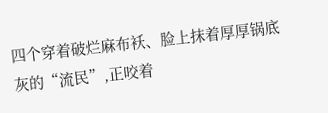四个穿着破烂麻布袄、脸上抹着厚厚锅底灰的“流民”,正咬着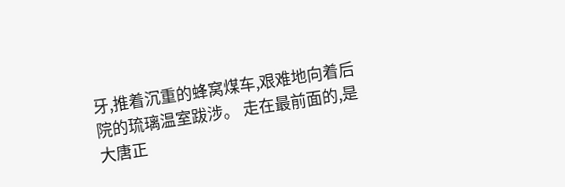牙,推着沉重的蜂窝煤车,艰难地向着后院的琉璃温室跋涉。 走在最前面的,是大唐正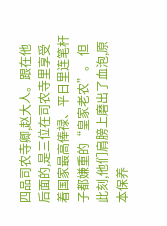四品司农寺卿,赵大人。跟在他后面的,是三位在司农寺里享受着国家最高俸禄、平日里连笔杆子都嫌重的“皇家老农”。 但此刻,他们肩膀上磨出了血泡,原本保养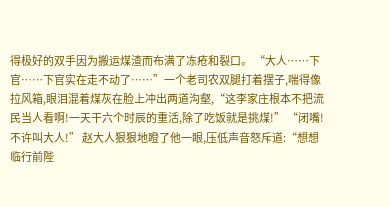得极好的双手因为搬运煤渣而布满了冻疮和裂口。 “大人……下官……下官实在走不动了……”一个老司农双腿打着摆子,喘得像拉风箱,眼泪混着煤灰在脸上冲出两道沟壑,“这李家庄根本不把流民当人看啊!一天干六个时辰的重活,除了吃饭就是挑煤!” “闭嘴!不许叫大人!” 赵大人狠狠地瞪了他一眼,压低声音怒斥道:“想想临行前陛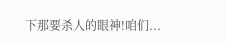下那要杀人的眼神!咱们...